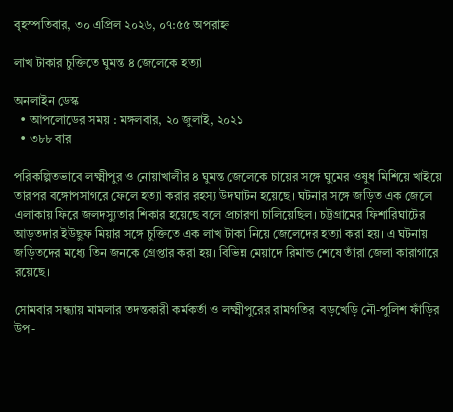বৃহস্পতিবার, ৩০ এপ্রিল ২০২৬, ০৭:৫৫ অপরাহ্ন

লাখ টাকার চুক্তিতে ঘুমন্ত ৪ জেলেকে হত্যা

অনলাইন ডেস্ক
  • আপলোডের সময় : মঙ্গলবার, ২০ জুলাই, ২০২১
  • ৩৮৮ বার

পরিকল্পিতভাবে লক্ষ্মীপুর ও নোয়াখালীর ৪ ঘুমন্ত জেলেকে চায়ের সঙ্গে ঘুমের ওষুধ মিশিয়ে খাইয়ে তারপর বঙ্গোপসাগরে ফেলে হত্যা করার রহস্য উদঘাটন হয়েছে। ঘটনার সঙ্গে জড়িত এক জেলে এলাকায় ফিরে জলদস্যুতার শিকার হয়েছে বলে প্রচারণা চালিয়েছিল। চট্টগ্রামের ফিশারিঘাটের আড়তদার ইউছুফ মিয়ার সঙ্গে চুক্তিতে এক লাখ টাকা নিয়ে জেলেদের হত্যা করা হয়। এ ঘটনায় জড়িতদের মধ্যে তিন জনকে গ্রেপ্তার করা হয়। বিভিন্ন মেয়াদে রিমান্ড শেষে তাঁরা জেলা কারাগারে রয়েছে।

সোমবার সন্ধ্যায় মামলার তদন্তকারী কর্মকর্তা ও লক্ষ্মীপুরের রামগতির  বড়খেড়ি নৌ-পুলিশ ফাঁড়ির উপ-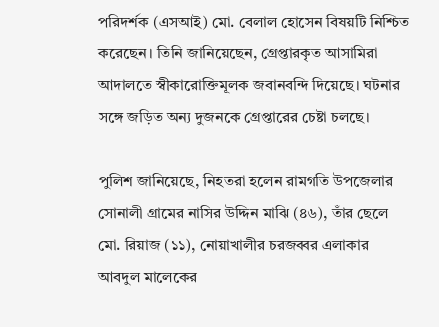পরিদর্শক (এসআই) মো. বেলাল হোসেন বিষয়টি নিশ্চিত করেছেন। তিনি জানিয়েছেন, গ্রেপ্তারকৃত আসামিরা আদালতে স্বীকারোক্তিমূলক জবানবন্দি দিয়েছে। ঘটনার সঙ্গে জড়িত অন্য দুজনকে গ্রেপ্তারের চেষ্টা চলছে।

পুলিশ জানিয়েছে, নিহতরা হলেন রামগতি উপজেলার সোনালী গ্রামের নাসির উদ্দিন মাঝি (৪৬), তাঁর ছেলে মো. রিয়াজ (১১), নোয়াখালীর চরজব্বর এলাকার আবদুল মালেকের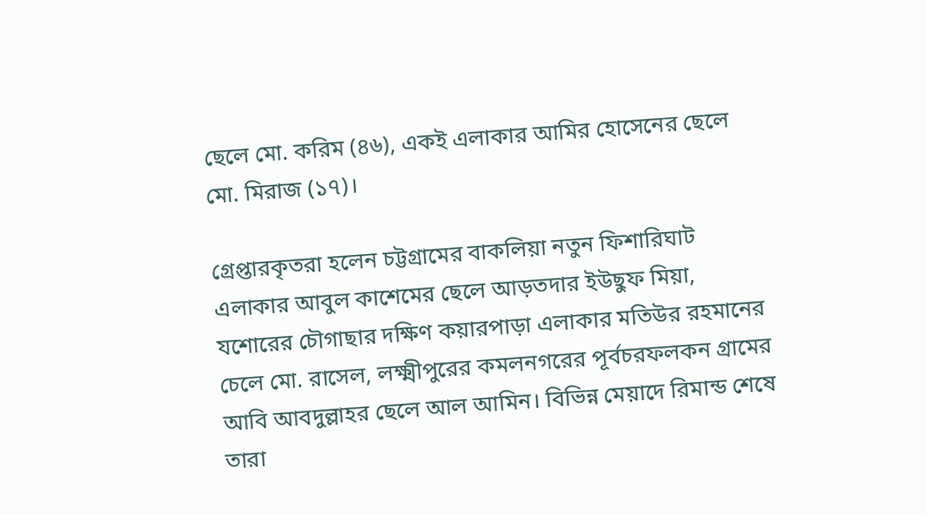ছেলে মো. করিম (৪৬), একই এলাকার আমির হোসেনের ছেলে মো. মিরাজ (১৭)।

গ্রেপ্তারকৃতরা হলেন চট্টগ্রামের বাকলিয়া নতুন ফিশারিঘাট এলাকার আবুল কাশেমের ছেলে আড়তদার ইউছুফ মিয়া, যশোরের চৌগাছার দক্ষিণ কয়ারপাড়া এলাকার মতিউর রহমানের চেলে মো. রাসেল, লক্ষ্মীপুরের কমলনগরের পূর্বচরফলকন গ্রামের আবি আবদুল্লাহর ছেলে আল আমিন। বিভিন্ন মেয়াদে রিমান্ড শেষে তারা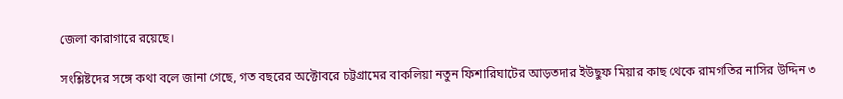জেলা কারাগারে রয়েছে।

সংশ্লিষ্টদের সঙ্গে কথা বলে জানা গেছে, গত বছরের অক্টোবরে চট্টগ্রামের বাকলিয়া নতুন ফিশারিঘাটের আড়তদার ইউছুফ মিয়ার কাছ থেকে রামগতির নাসির উদ্দিন ৩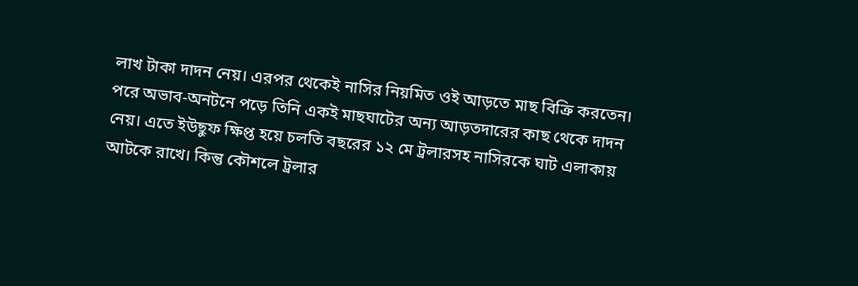লাখ টাকা দাদন নেয়। এরপর থেকেই নাসির নিয়মিত ওই আড়তে মাছ বিক্রি করতেন। পরে অভাব-অনটনে পড়ে তিনি একই মাছঘাটের অন্য আড়তদারের কাছ থেকে দাদন নেয়। এতে ইউছুফ ক্ষিপ্ত হয়ে চলতি বছরের ১২ মে ট্রলারসহ নাসিরকে ঘাট এলাকায় আটকে রাখে। কিন্তু কৌশলে ট্রলার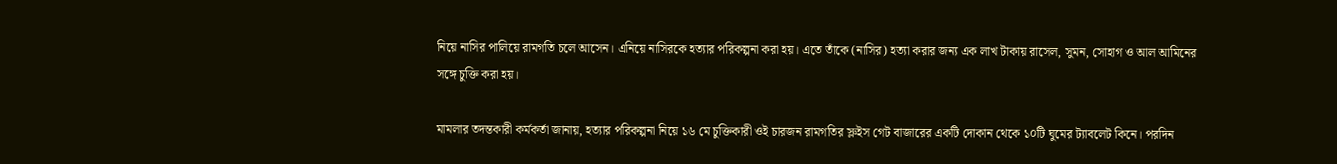নিয়ে নাসির পালিয়ে রামগতি চলে আসেন। এনিয়ে নাসিরকে হত্যার পরিকল্পনা করা হয়। এতে তাঁকে (নাসির) হত্যা করার জন্য এক লাখ টাকায় রাসেল, সুমন, সোহাগ ও আল আমিনের সঙ্গে চুক্তি করা হয়।

মামলার তদন্তকারী কর্মকর্তা জানায়, হত্যার পরিকল্পনা নিয়ে ১৬ মে চুক্তিকারী ওই চারজন রামগতির স্লুইস গেট বাজারের একটি দোকান থেকে ১০টি ঘুমের ট্যাবলেট কিনে। পরদিন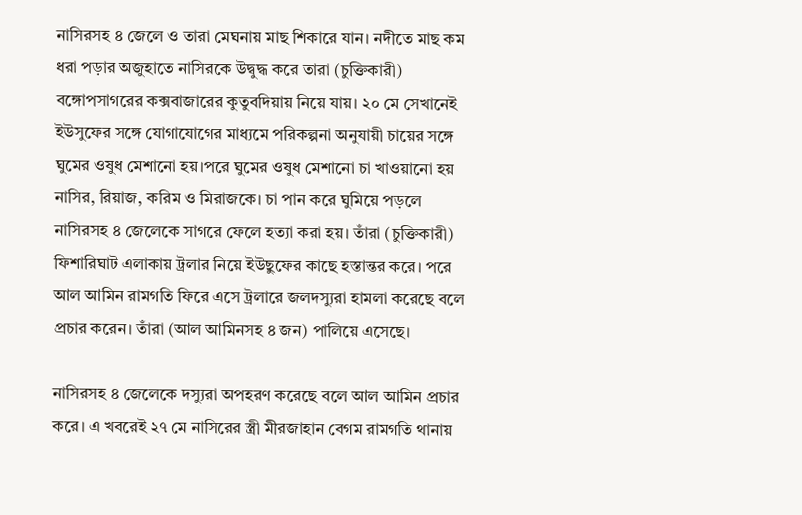নাসিরসহ ৪ জেলে ও তারা মেঘনায় মাছ শিকারে যান। নদীতে মাছ কম ধরা পড়ার অজুহাতে নাসিরকে উদ্বুদ্ধ করে তারা (চুক্তিকারী) বঙ্গোপসাগরের কক্সবাজারের কুতুবদিয়ায় নিয়ে যায়। ২০ মে সেখানেই ইউসুফের সঙ্গে যোগাযোগের মাধ্যমে পরিকল্পনা অনুযায়ী চায়ের সঙ্গে ঘুমের ওষুধ মেশানো হয়।পরে ঘুমের ওষুধ মেশানো চা খাওয়ানো হয় নাসির, রিয়াজ, করিম ও মিরাজকে। চা পান করে ঘুমিয়ে পড়লে নাসিরসহ ৪ জেলেকে সাগরে ফেলে হত্যা করা হয়। তাঁরা (চুক্তিকারী) ফিশারিঘাট এলাকায় ট্রলার নিয়ে ইউছুফের কাছে হস্তান্তর করে। পরে আল আমিন রামগতি ফিরে এসে ট্রলারে জলদস্যুরা হামলা করেছে বলে প্রচার করেন। তাঁরা (আল আমিনসহ ৪ জন) পালিয়ে এসেছে।

নাসিরসহ ৪ জেলেকে দস্যুরা অপহরণ করেছে বলে আল আমিন প্রচার করে। এ খবরেই ২৭ মে নাসিরের স্ত্রী মীরজাহান বেগম রামগতি থানায়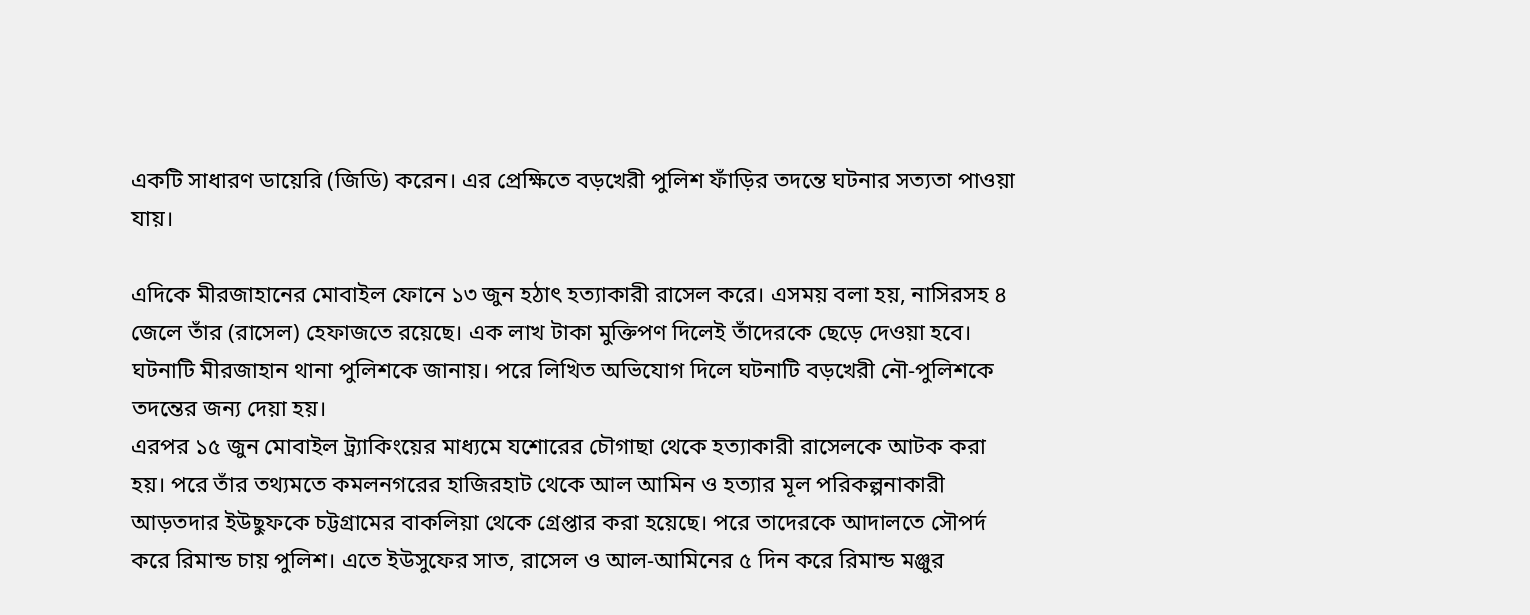একটি সাধারণ ডায়েরি (জিডি) করেন। এর প্রেক্ষিতে বড়খেরী পুলিশ ফাঁড়ির তদন্তে ঘটনার সত্যতা পাওয়া যায়।

এদিকে মীরজাহানের মোবাইল ফোনে ১৩ জুন হঠাৎ হত্যাকারী রাসেল করে। এসময় বলা হয়, নাসিরসহ ৪ জেলে তাঁর (রাসেল) হেফাজতে রয়েছে। এক লাখ টাকা মুক্তিপণ দিলেই তাঁদেরকে ছেড়ে দেওয়া হবে। ঘটনাটি মীরজাহান থানা পুলিশকে জানায়। পরে লিখিত অভিযোগ দিলে ঘটনাটি বড়খেরী নৌ-পুলিশকে তদন্তের জন্য দেয়া হয়।
এরপর ১৫ জুন মোবাইল ট্র্যাকিংয়ের মাধ্যমে যশোরের চৌগাছা থেকে হত্যাকারী রাসেলকে আটক করা হয়। পরে তাঁর তথ্যমতে কমলনগরের হাজিরহাট থেকে আল আমিন ও হত্যার মূল পরিকল্পনাকারী আড়তদার ইউছুফকে চট্টগ্রামের বাকলিয়া থেকে গ্রেপ্তার করা হয়েছে। পরে তাদেরকে আদালতে সৌপর্দ করে রিমান্ড চায় পুলিশ। এতে ইউসুফের সাত, রাসেল ও আল-আমিনের ৫ দিন করে রিমান্ড মঞ্জুর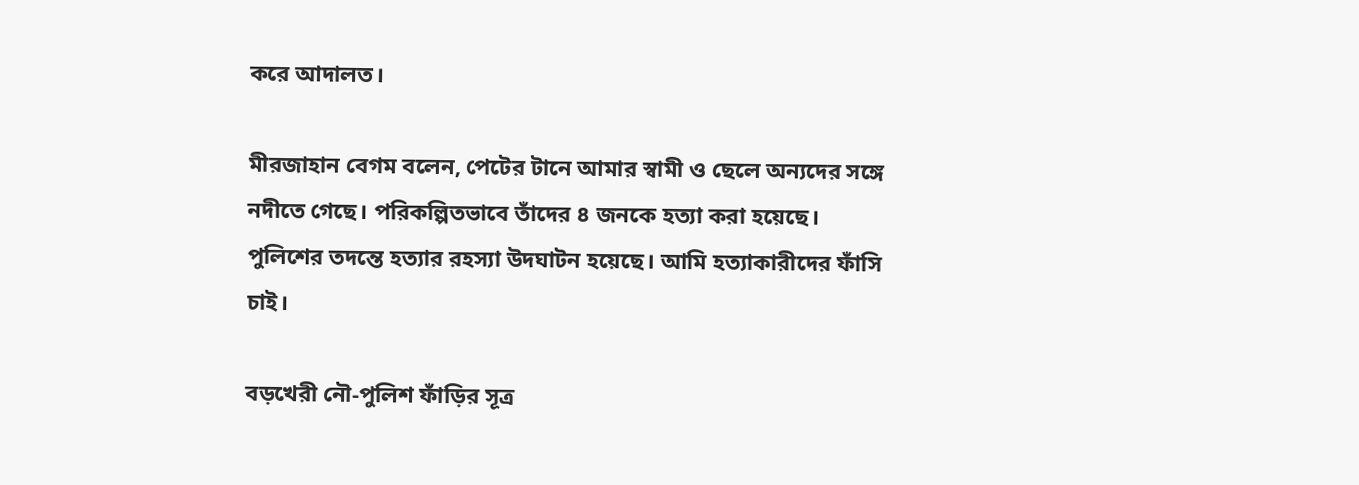করে আদালত।

মীরজাহান বেগম বলেন, পেটের টানে আমার স্বামী ও ছেলে অন্যদের সঙ্গে নদীতে গেছে। পরিকল্পিতভাবে তাঁদের ৪ জনকে হত্যা করা হয়েছে। পুলিশের তদন্তে হত্যার রহস্যা উদঘাটন হয়েছে। আমি হত্যাকারীদের ফাঁসি চাই।

বড়খেরী নৌ-পুলিশ ফাঁড়ির সূত্র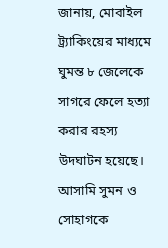জানায়, মোবাইল ট্র্যাকিংয়ের মাধ্যমে ঘুমন্ত ৮ জেলেকে সাগরে ফেলে হত্যা করার রহস্য উদঘাটন হয়েছে। আসামি সুমন ও সোহাগকে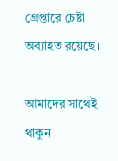গ্রেপ্তারে চেষ্টা অব্যাহত রয়েছে।

আমাদের সাথেই থাকুন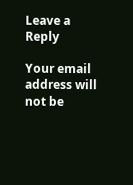Leave a Reply

Your email address will not be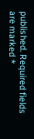published. Required fields are marked *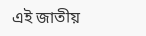এই জাতীয়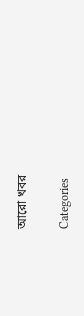আরো খবর

Categories